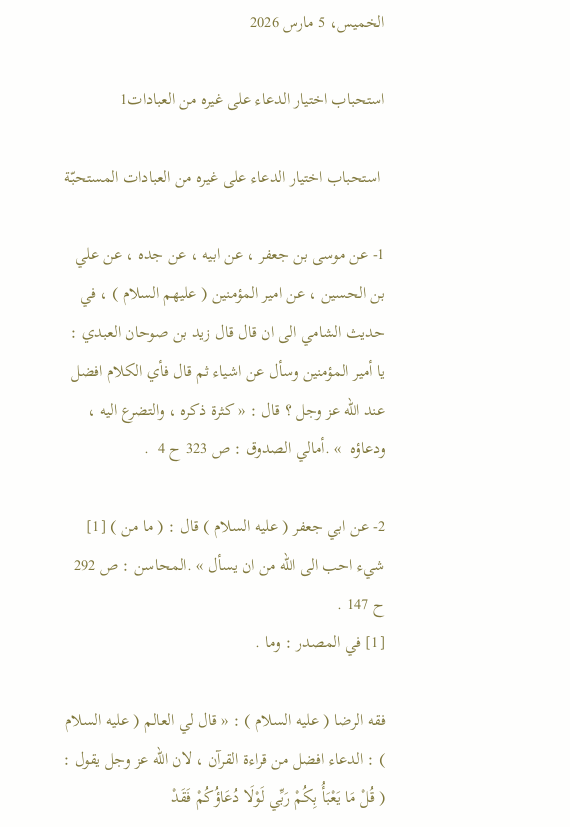الخميس، 5 مارس 2026

استحباب اختيار الدعاء على غيره من العبادات1

 استحباب اختيار الدعاء على غيره من العبادات المستحبّة

1- عن موسى بن جعفر ، عن ابيه ، عن جده ، عن علي بن الحسين ، عن امير المؤمنين ( عليهم السلام ) ، في حديث الشامي الى ان قال قال زيد بن صوحان العبدي : يا أمير المؤمنين وسأل عن اشياء ثم قال فأي الكلام افضل عند الله عز وجل ؟ قال : « كثرة ذكره ، والتضرع اليه ، ودعاؤه  » .أمالي الصدوق : ص 323 ح 4  .

2- عن ابي جعفر ( عليه السلام ) قال : ( ما من ) [1] شيء احب الى الله من ان يسأل » .المحاسن : ص 292 ح 147 .
[1] في المصدر : وما .

فقه الرضا ( عليه السلام ) : « قال لي العالم ( عليه السلام ) : الدعاء افضل من قراءة القرآن ، لان الله عز وجل يقول : ( قُلْ مَا يَعْبَأُ بِكُمْ رَبِّي لَوْلَا دُعَاؤُكُمْ فَقَدْ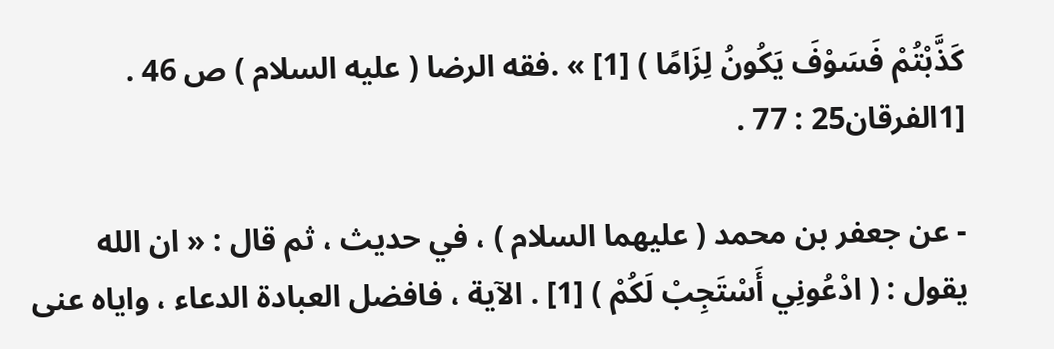كَذَّبْتُمْ فَسَوْفَ يَكُونُ لِزَامًا ) [1] » .فقه الرضا ( عليه السلام ) ص 46 .
[1الفرقان25 : 77 .

- عن جعفر بن محمد ( عليهما السلام ) ، في حديث ، ثم قال : « ان الله يقول : ( ادْعُونِي أَسْتَجِبْ لَكُمْ ) [1] . الآية ، فافضل العبادة الدعاء ، واياه عنى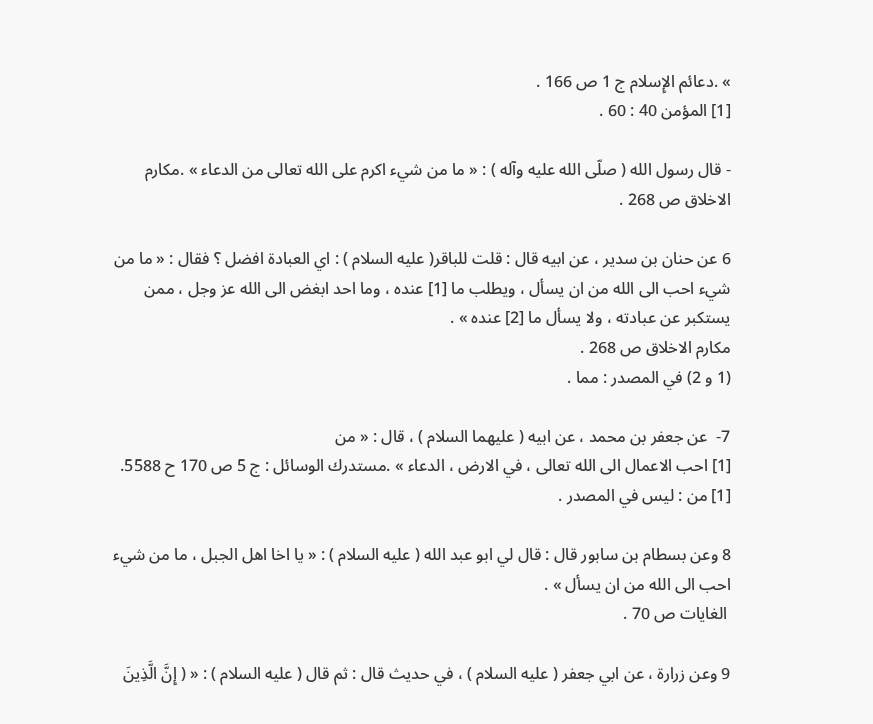» .دعائم الإِسلام ج 1 ص 166 .
[1] المؤمن 40 : 60 .

- قال رسول الله ( صلّى الله عليه وآله ) : « ما من شيء اكرم على الله تعالى من الدعاء » .مكارم الاخلاق ص 268 .

6 عن حنان بن سدير ، عن ابيه قال : قلت للباقر( عليه السلام ) : اي العبادة افضل ؟ فقال : « ما من شيء احب الى الله من ان يسأل ، ويطلب ما [1] عنده ، وما احد ابغض الى الله عز وجل ، ممن يستكبر عن عبادته ، ولا يسأل ما [2] عنده » .
مكارم الاخلاق ص 268 .
(1 و 2) في المصدر : مما .

7-  عن جعفر بن محمد ، عن ابيه ( عليهما السلام ) ، قال : « من
[1] احب الاعمال الى الله تعالى ، في الارض ، الدعاء » .مستدرك الوسائل : ج 5 ص 170 ح 5588.
[1] من : ليس في المصدر .

8 وعن بسطام بن سابور قال : قال لي ابو عبد الله ( عليه السلام ) : « يا اخا اهل الجبل ، ما من شيء احب الى الله من ان يسأل » .
 الغايات ص 70 .

9 وعن زرارة ، عن ابي جعفر ( عليه السلام ) ، في حديث قال : ثم قال ( عليه السلام ) : « ( إِنَّ الَّذِينَ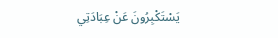يَسْتَكْبِرُونَ عَنْ عِبَادَتِي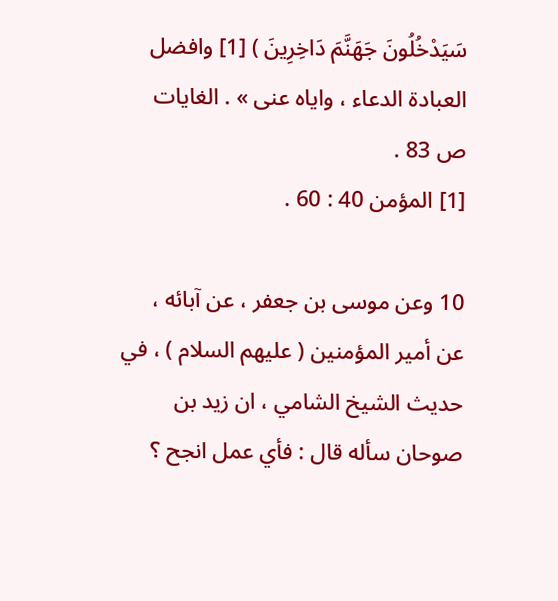سَيَدْخُلُونَ جَهَنَّمَ دَاخِرِينَ ) [1] وافضل العبادة الدعاء ، واياه عنى » . الغايات ص 83 .
[1] المؤمن 40 : 60 .

10 وعن موسى بن جعفر ، عن آبائه ، عن أمير المؤمنين ( عليهم السلام ) ، في حديث الشيخ الشامي ، ان زيد بن صوحان سأله قال : فأي عمل انجح ؟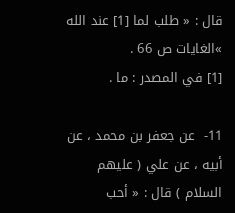قال : « طلب لما [1] عند الله »الغايات ص 66 .
[1] في المصدر : ما .

11-  عن جعفر بن محمد ، عن أبيه ، عن علي ( عليهم السلام ) قال : « أحب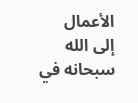الأعمال إلى الله سبحانه في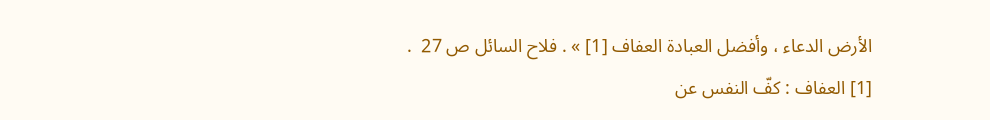الأرض الدعاء ، وأفضل العبادة العفاف [1] » . فلاح السائل ص 27  .
[1] العفاف : كفّ النفس عن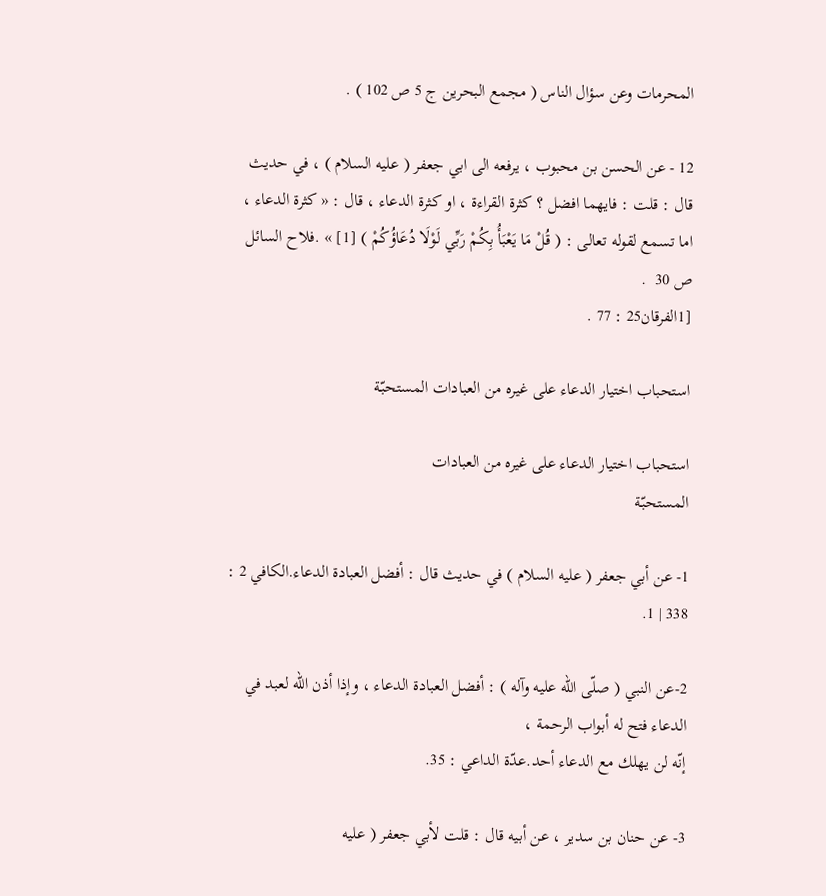المحرمات وعن سؤال الناس ( مجمع البحرين ج 5 ص 102 ) .

12 - عن الحسن بن محبوب ، يرفعه الى ابي جعفر ( عليه السلام ) ، في حديث قال : قلت : فايهما افضل ؟ كثرة القراءة ، او كثرة الدعاء ، قال : « كثرة الدعاء ، اما تسمع لقوله تعالى : ( قُلْ مَا يَعْبَأُ بِكُمْ رَبِّي لَوْلَا دُعَاؤُكُمْ ) [1] » .فلاح السائل ص 30  .
[1الفرقان25 : 77 .

استحباب اختيار الدعاء على غيره من العبادات المستحبّة

استحباب اختيار الدعاء على غيره من العبادات
المستحبّة

1- عن أبي جعفر ( عليه السلام ) في حديث قال : أفضل العبادة الدعاء.الكافي 2 : 338 | 1.

2-عن النبي ( صلّى الله عليه وآله ) : أفضل العبادة الدعاء ، وإذا أذن الله لعبد في الدعاء فتح له أبواب الرحمة ،
إنّه لن يهلك مع الدعاء أحد.عدّة الداعي : 35.

3- عن حنان بن سدير ، عن أبيه قال : قلت لأبي جعفر ( عليه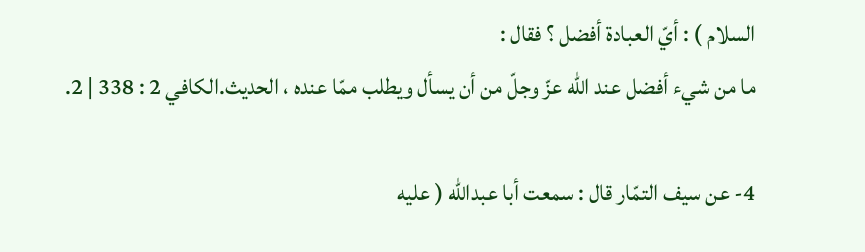السلام ) : أيّ العبادة أفضل ؟ فقال :
ما من شيء أفضل عند الله عزّ وجلّ من أن يسأل ويطلب ممّا عنده ، الحديث.الكافي 2 : 338 | 2.

4- عن سيف التمّار قال : سمعت أبا عبدالله ( عليه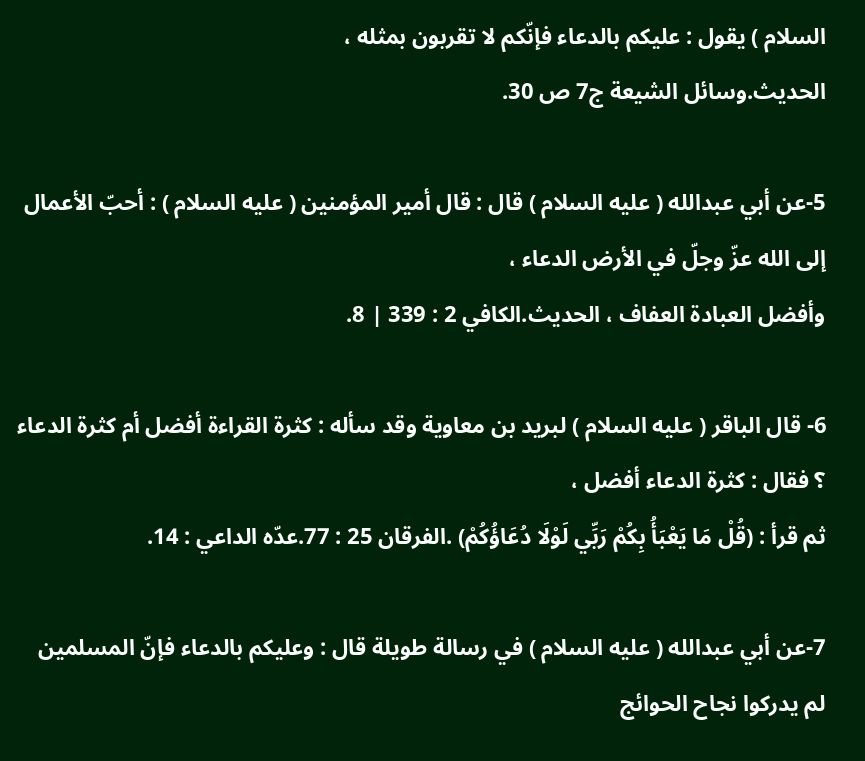السلام ) يقول : عليكم بالدعاء فإنّكم لا تقربون بمثله ،
الحديث.وسائل الشيعة ج7 ص 30.

5-عن أبي عبدالله ( عليه السلام ) قال : قال أمير المؤمنين ( عليه السلام ) : أحبّ الأعمال إلى الله عزّ وجلّ في الأرض الدعاء ،
وأفضل العبادة العفاف ، الحديث.الكافي 2 : 339 | 8.

6- قال الباقر ( عليه السلام ) لبريد بن معاوية وقد سأله : كثرة القراءة أفضل أم كثرة الدعاء ؟ فقال : كثرة الدعاء أفضل ،
ثم قرأ : (قُلْ مَا يَعْبَأُ بِكُمْ رَبِّي لَوْلَا دُعَاؤُكُمْ) .الفرقان 25 : 77.عدّه الداعي : 14.

7-عن أبي عبدالله ( عليه السلام ) في رسالة طويلة قال : وعليكم بالدعاء فإنّ المسلمين لم يدركوا نجاح الحوائج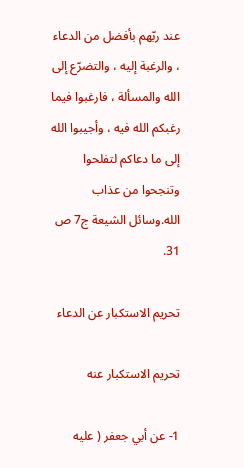عند ربّهم بأفضل من الدعاء ، والرغبة إليه ، والتضرّع إلى الله والمسألة ، فارغبوا فيما رغبكم الله فيه ، وأجيبوا الله إلى ما دعاكم لتفلحوا وتنجحوا من عذاب الله.وسائل الشيعة ج7 ص 31.

تحريم الاستكبار عن الدعاء

تحريم الاستكبار عنه

1- عن أبي جعفر ( عليه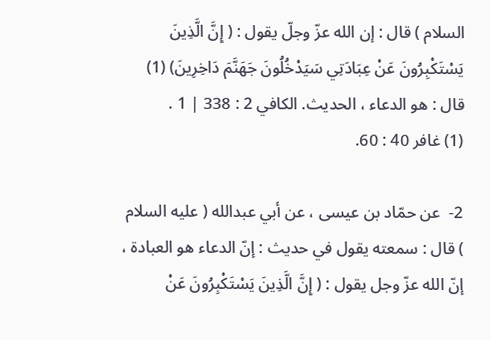السلام ) قال : إن الله عزّ وجلّ يقول : ( إِنَّ الَّذِينَ يَسْتَكْبِرُونَ عَنْ عِبَادَتِي سَيَدْخُلُونَ جَهَنَّمَ دَاخِرِينَ) (1) قال : هو الدعاء ، الحديث. الكافي 2 : 338 | 1 .
(1) غافر 40 : 60.

2-  عن حمّاد بن عيسى ، عن أبي عبدالله ( عليه السلام ) قال : سمعته يقول في حديث : إنّ الدعاء هو العبادة ، إنّ الله عزّ وجل يقول : ( إِنَّ الَّذِينَ يَسْتَكْبِرُونَ عَنْ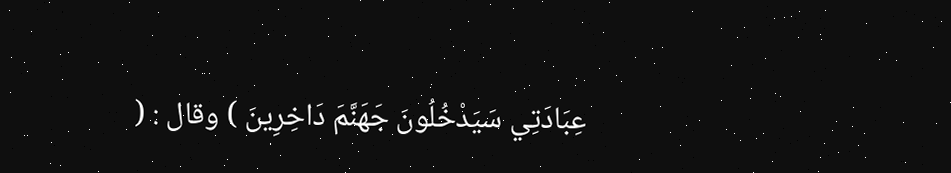عِبَادَتِي سَيَدْخُلُونَ جَهَنَّمَ دَاخِرِينَ ) وقال : (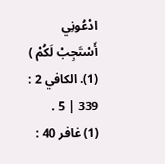ادْعُونِي أَسْتَجِبْ لَكُمْ ) (1). الكافي 2 : 339 | 5 .
(1) غافر 40 :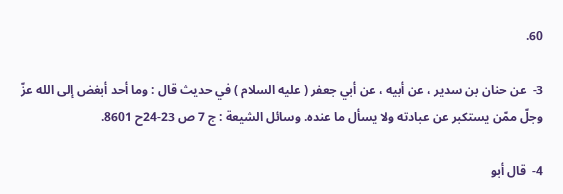60.

3-  عن حنان بن سدير ، عن أبيه ، عن أبي جعفر ( عليه السلام ) في حديث قال : وما أحد أبغض إلى الله عزّ وجلّ ممّن يستكبر عن عبادته ولا يسأل ما عنده. وسائل الشيعة : ج 7 ص 23-24ح 8601.

4-  قال أبو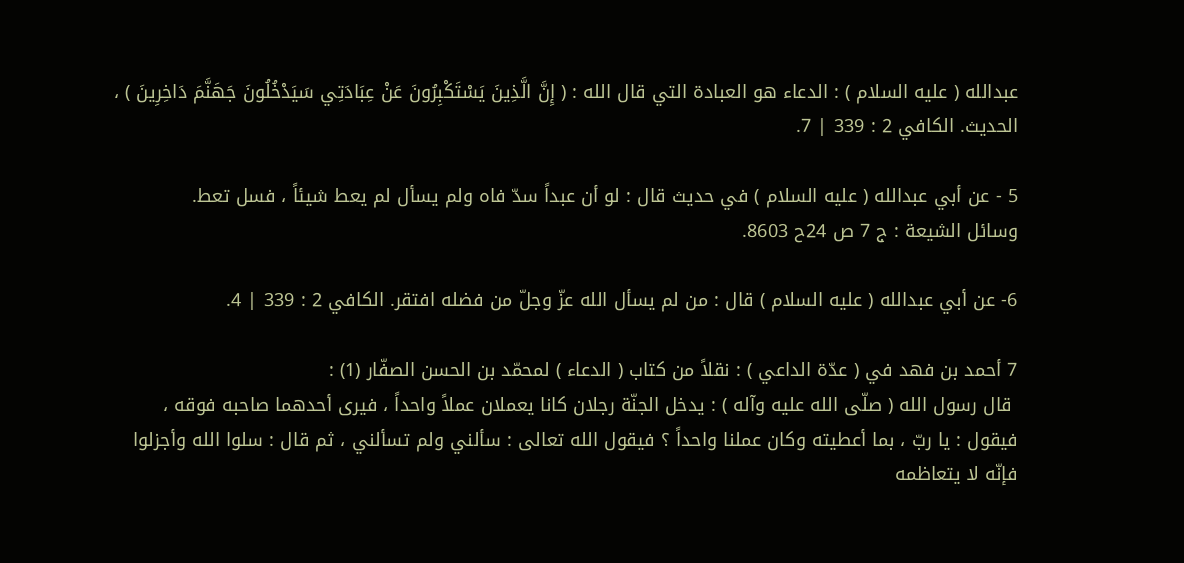عبدالله ( عليه السلام ) : الدعاء هو العبادة التي قال الله : ( إِنَّ الَّذِينَ يَسْتَكْبِرُونَ عَنْ عِبَادَتِي سَيَدْخُلُونَ جَهَنَّمَ دَاخِرِينَ ) ، الحديث. الكافي 2 : 339 | 7.

5 - عن أبي عبدالله ( عليه السلام ) في حديث قال : لو أن عبداً سدّ فاه ولم يسأل لم يعط شيئاً ، فسل تعط.
وسائل الشيعة : ج 7 ص 24ح 8603.

6- عن أبي عبدالله ( عليه السلام ) قال : من لم يسأل الله عزّ وجلّ من فضله افتقر. الكافي 2 : 339 | 4.

7 أحمد بن فهد في ( عدّة الداعي ) : نقلاً من كتاب ( الدعاء ) لمحمّد بن الحسن الصفّار (1) :
 قال رسول الله ( صلّى الله عليه وآله ) : يدخل الجنّة رجلان كانا يعملان عملاً واحداً ، فيرى أحدهما صاحبه فوقه ، فيقول : يا ربّ ، بما أعطيته وكان عملنا واحداً ؟ فيقول الله تعالى : سألني ولم تسألني ، ثم قال : سلوا الله وأجزلوا فإنّه لا يتعاظمه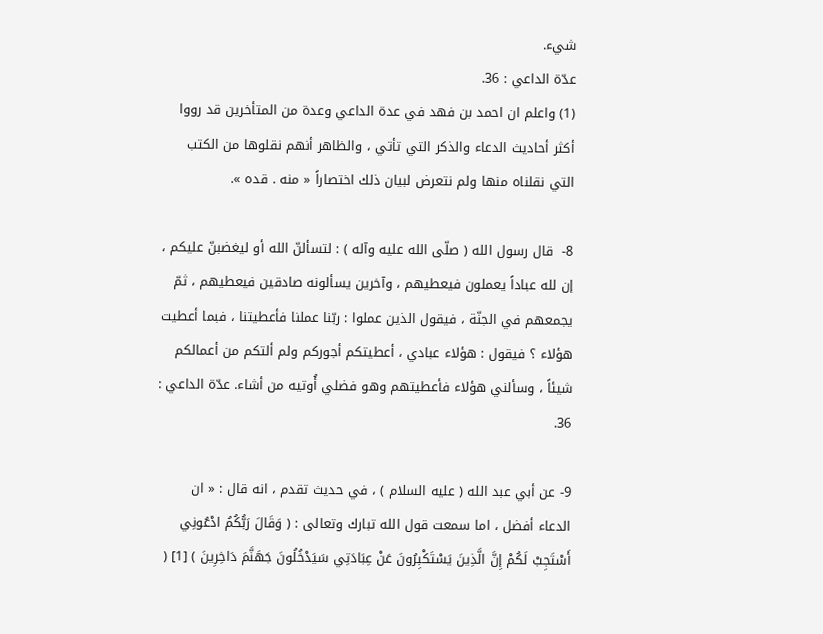شيء.
عدّة الداعي : 36.
(1) واعلم ان احمد بن فهد في عدة الداعي وعدة من المتأخرين قد رووا أكثر أحاديث الدعاء والذكر التي تأتي ، والظاهر أنهم نقلوها من الكتب التي نقلناه منها ولم نتعرض لبيان ذلك اختصاراً « منه . قده ».

8-  قال رسول الله ( صلّى الله عليه وآله ) : لتسألنّ الله أو ليغضبنّ عليكم ، إن لله عباداً يعملون فيعطيهم ، وآخرين يسألونه صادقين فيعطيهم ، ثمّ يجمعهم في الجنّة ، فيقول الذين عملوا : ربّنا عملنا فأعطيتنا ، فبما أعطيت هؤلاء ؟ فيقول : هؤلاء عبادي ، أعطيتكم أجوركم ولم ألتكم من أعمالكم شيئاً ، وسألني هؤلاء فأعطيتهم وهو فضلي أُوتيه من أشاء. عدّة الداعي : 36.

9- عن أبي عبد الله ( عليه السلام ) ، في حديث تقدم ، انه قال : « ان الدعاء أفضل ، اما سمعت قول الله تبارك وتعالى : ( وَقَالَ رَبُّكُمُ ادْعُونِي أَسْتَجِبْ لَكُمْ إِنَّ الَّذِينَ يَسْتَكْبِرُونَ عَنْ عِبَادَتِي سَيَدْخُلُونَ جَهَنَّمَ دَاخِرِينَ ) [1] (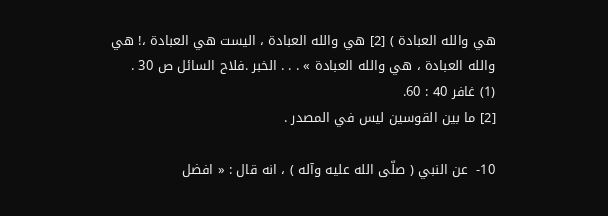هي والله العبادة ) [2] هي والله العبادة ، اليست هي العبادة ،! هي والله العبادة ، هي والله العبادة » . . . الخبر .فلاح السائل ص 30 .
(1) غافر 40 : 60.
[2] ما بين القوسين ليس في المصدر .

10-  عن النبي ( صلّى الله عليه وآله ) ، انه قال : « افضل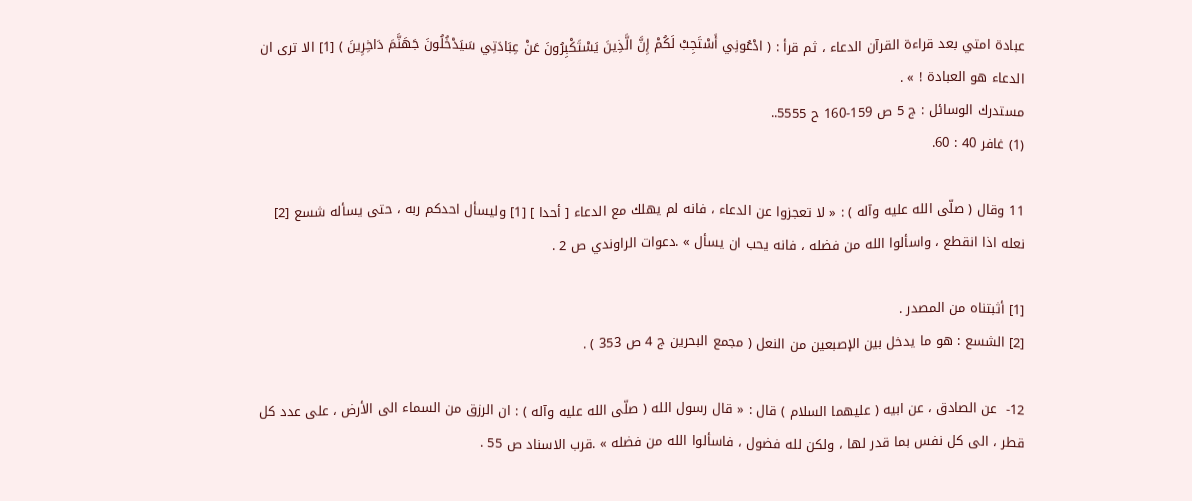عبادة امتي بعد قراءة القرآن الدعاء ، ثم قرأ : ( ادْعُونِي أَسْتَجِبْ لَكُمْ إِنَّ الَّذِينَ يَسْتَكْبِرُونَ عَنْ عِبَادَتِي سَيَدْخُلُونَ جَهَنَّمَ دَاخِرِينَ ) [1] الا ترى ان الدعاء هو العبادة ! » .
مستدرك الوسائل : ج 5 ص 159-160 ح 5555..
(1) غافر 40 : 60.

11 وقال ( صلّى الله عليه وآله ) : « لا تعجزوا عن الدعاء ، فانه لم يهلك مع الدعاء [ أحدا ] [1] وليسأل احدكم ربه ، حتى يسأله شسع [2] نعله اذا انقطع ، واسألوا الله من فضله ، فانه يحب ان يسأل » .دعوات الراوندي ص 2 .

[1] أثبتناه من المصدر .
[2] الشسع : هو ما يدخل بين الإصبعين من النعل ( مجمع البحرين ج 4 ص 353 ) .

12-  عن الصادق ، عن ابيه ( عليهما السلام ) قال : « قال رسول الله ( صلّى الله عليه وآله ) : ان الرزق من السماء الى الأرض ، على عدد كل قطر ، الى كل نفس بما قدر لها ، ولكن لله فضول ، فاسألوا الله من فضله » .قرب الاسناد ص 55 .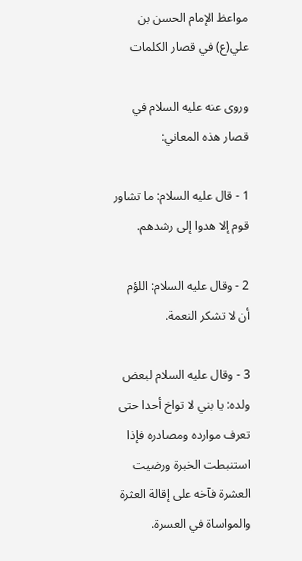مواعظ الإمام الحسن بن علي(ع) في قصار الكلمات

وروى عنه عليه السلام في قصار هذه المعاني:

1 - قال عليه السلام: ما تشاور قوم إلا هدوا إلى رشدهم.

2 - وقال عليه السلام: اللؤم أن لا تشكر النعمة.

3 - وقال عليه السلام لبعض ولده: يا بني لا تواخ أحدا حتى تعرف موارده ومصادره فإذا استنبطت الخبرة ورضيت العشرة فآخه على إقالة العثرة والمواساة في العسرة.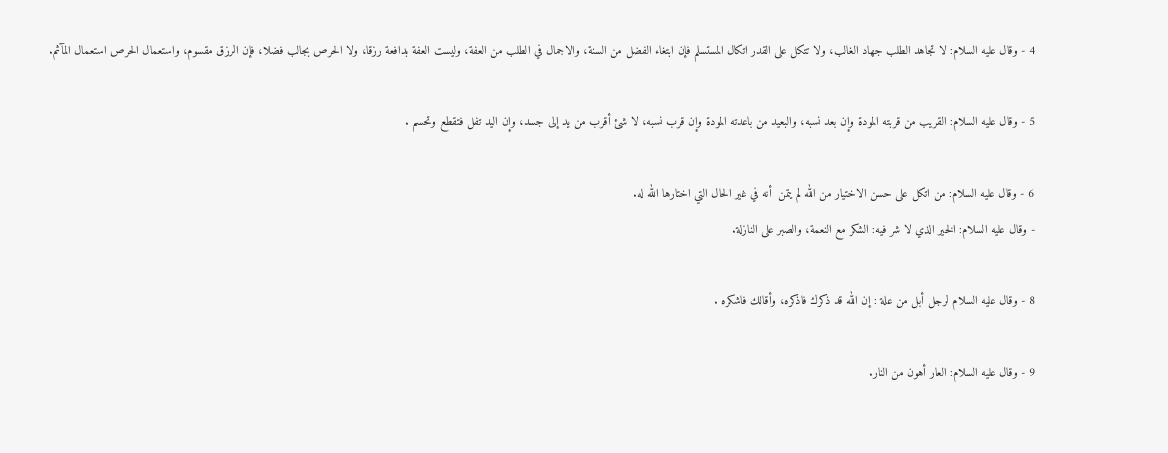4 - وقال عليه السلام: لا تجاهد الطلب جهاد الغالب، ولا تتكل على القدر اتكال المستسلم فإن ابتغاء الفضل من السنة، والاجمال في الطلب من العفة، وليست العفة بدافعة رزقا، ولا الحرص بجالب فضلا، فإن الرزق مقسوم، واستعمال الحرص استعمال المآثم.

5 - وقال عليه السلام: القريب من قربته المودة وإن بعد نسبه، والبعيد من باعدته المودة وإن قرب نسبه، لا شئ أقرب من يد إلى جسد، وإن اليد تفل فتقطع وتحسم .

6 - وقال عليه السلام: من اتكل على حسن الاختيار من الله لم يتمن  أنه في غير الحال التي اختارها الله له.
- وقال عليه السلام: الخير الذي لا شر فيه: الشكر مع النعمة، والصبر على النازلة.

8 - وقال عليه السلام لرجل أبل من علة : إن الله قد ذكرك فاذكره، وأقالك فاشكره .

9 - وقال عليه السلام: العار أهون من النار.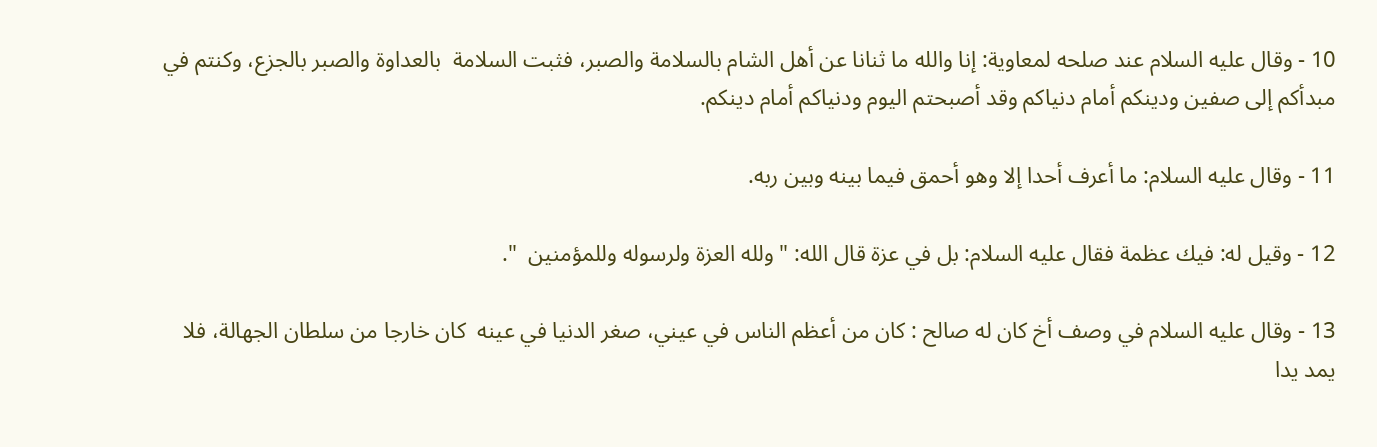10 - وقال عليه السلام عند صلحه لمعاوية: إنا والله ما ثنانا عن أهل الشام بالسلامة والصبر، فثبت السلامة  بالعداوة والصبر بالجزع، وكنتم في مبدأكم إلى صفين ودينكم أمام دنياكم وقد أصبحتم اليوم ودنياكم أمام دينكم.

11 - وقال عليه السلام: ما أعرف أحدا إلا وهو أحمق فيما بينه وبين ربه.

12 - وقيل له: فيك عظمة فقال عليه السلام: بل في عزة قال الله: " ولله العزة ولرسوله وللمؤمنين  ".

13 - وقال عليه السلام في وصف أخ كان له صالح : كان من أعظم الناس في عيني، صغر الدنيا في عينه  كان خارجا من سلطان الجهالة، فلا يمد يدا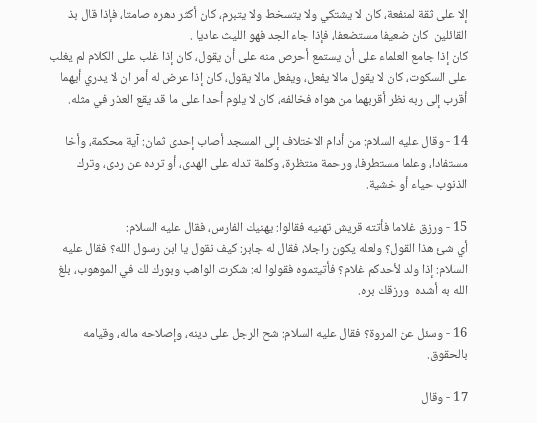إلا على ثقة لمنفعة، كان لا يشتكي ولا يتسخط ولا يتبرم، كان أكثر دهره صامتا، فإذا قال بذ القائلين  كان ضعيفا مستضعفا، فإذا جاء الجد فهو الليث عاديا .
كان إذا جامع العلماء على أن يستمع أحرص منه على أن يقول، كان إذا غلب على الكلام لم يغلب على السكوت، كان لا يقول مالا يفعل، ويفعل مالا يقول، كان إذا عرض له أمر ان لا يدري أيهما أقرب إلى ربه نظر أقربهما من هواه فخالفه، كان لا يلوم أحدا على ما قد يقع العذر في مثله.

14 - وقال عليه السلام: من أدام الاختلاف إلى المسجد أصاب إحدى ثمان: آية محكمة، وأخا مستفادا، وعلما مستطرفا، ورحمة منتظرة، وكلمة تدله على الهدى، أو ترده عن ردى، وترك الذنوب حياء أو خشية.

15 - ورزق غلاما فأتته قريش تهنيه فقالوا: يهنيك الفارس، فقال عليه السلام:
أي شئ هذا القول؟ ولعله يكون راجلا، فقال له جابر: كيف نقول يا ابن رسول الله؟ فقال عليه السلام: إذا ولد لأحدكم غلام؟ فأتيتموه فقولوا له: شكرت الواهب وبورك لك في الموهوب، بلغ الله به أشده  ورزقك بره.

16 - وسئل عن المروة؟ فقال عليه السلام: شح الرجل على دينه، وإصلاحه ماله، وقيامه بالحقوق.

17 - وقال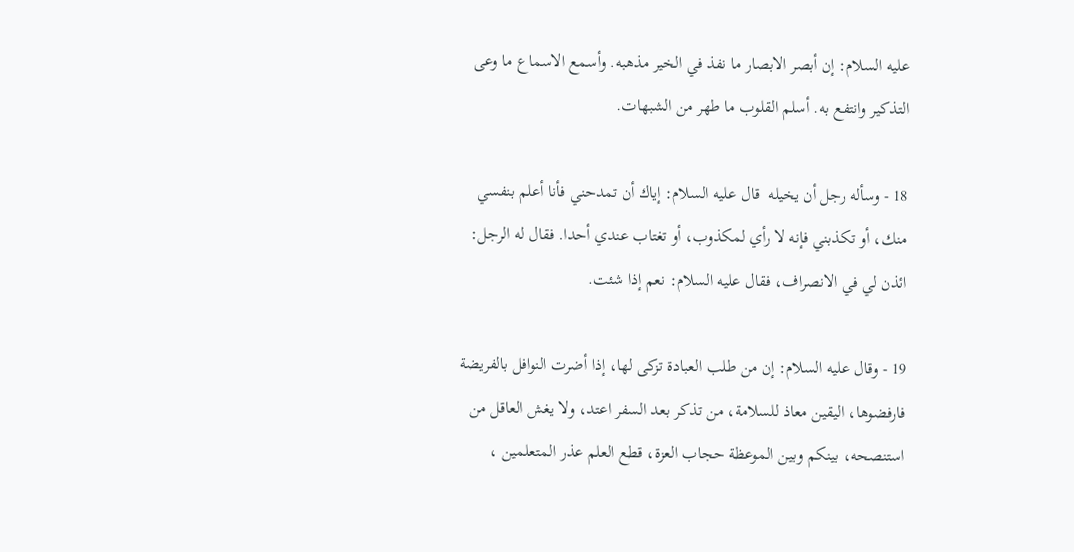عليه السلام: إن أبصر الابصار ما نفذ في الخير مذهبه. وأسمع الاسماع ما وعى التذكير وانتفع به. أسلم القلوب ما طهر من الشبهات.

18 - وسأله رجل أن يخيله  قال عليه السلام: إياك أن تمدحني فأنا أعلم بنفسي منك، أو تكذبني فإنه لا رأي لمكذوب، أو تغتاب عندي أحدا. فقال له الرجل:
ائذن لي في الانصراف، فقال عليه السلام: نعم إذا شئت.

19 - وقال عليه السلام: إن من طلب العبادة تزكى لها، إذا أضرت النوافل بالفريضة فارفضوها، اليقين معاذ للسلامة، من تذكر بعد السفر اعتد، ولا يغش العاقل من استنصحه، بينكم وبين الموعظة حجاب العزة، قطع العلم عذر المتعلمين ،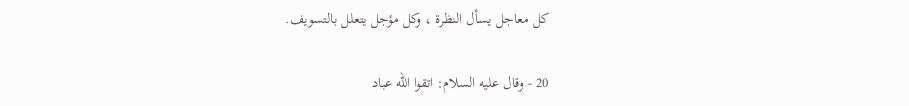كل معاجل يسأل النظرة ، وكل مؤجل يتعلل بالتسويف.

20 - وقال عليه السلام: اتقوا الله عباد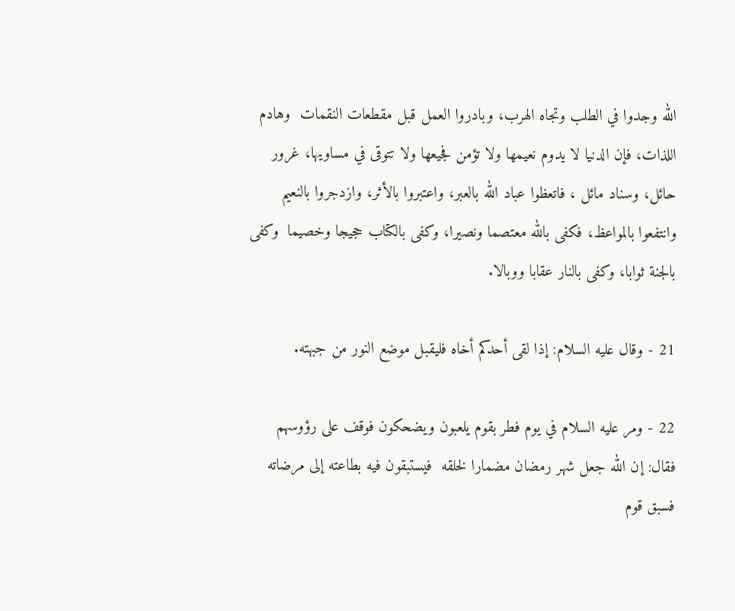الله وجدوا في الطلب وتجاه الهرب، وبادروا العمل قبل مقطعات النقمات  وهادم اللذات، فإن الدنيا لا يدوم نعيمها ولا تؤمن فجيعها ولا تتوقى في مساويها، غرور حائل، وسناد مائل ، فاتعظوا عباد الله بالعبر، واعتبروا بالأثر، وازدجروا بالنعيم وانتفعوا بالمواعظ، فكفى بالله معتصما ونصيرا، وكفى بالكتاب حجيجا وخصيما  وكفى بالجنة ثوابا، وكفى بالنار عقابا ووبالا.

21 - وقال عليه السلام: إذا لقى أحدكم أخاه فليقبل موضع النور من جبهته.

22 - ومر عليه السلام في يوم فطر بقوم يلعبون ويضحكون فوقف على رؤوسهم فقال: إن الله جعل شهر رمضان مضمارا لخلقه  فيستبقون فيه بطاعته إلى مرضاته فسبق قوم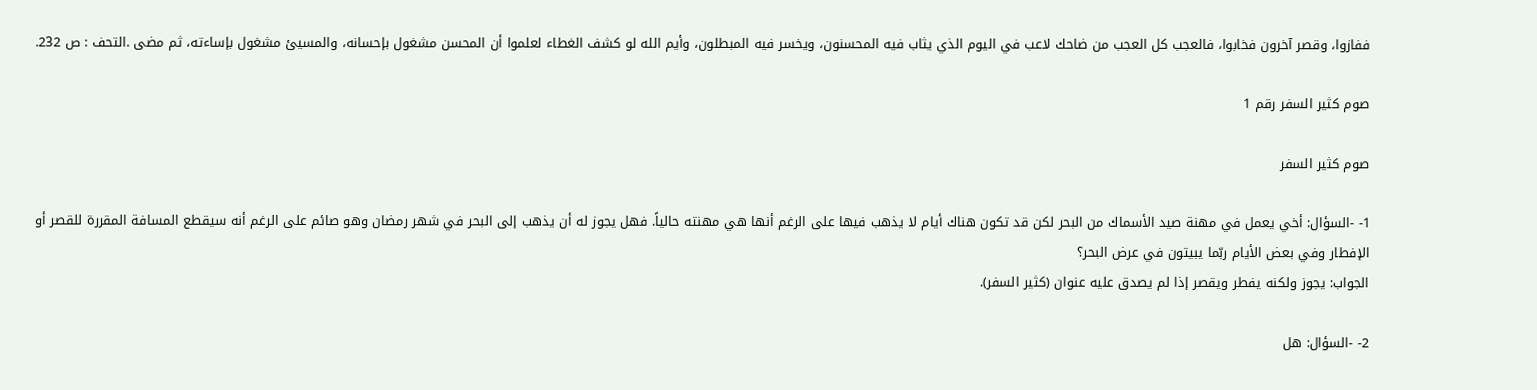ففازوا، وقصر آخرون فخابوا، فالعجب كل العجب من ضاحك لاعب في اليوم الذي يثاب فيه المحسنون، ويخسر فيه المبطلون، وأيم الله لو كشف الغطاء لعلموا أن المحسن مشغول بإحسانه، والمسيئ مشغول بإساءته، ثم مضى .التحف : ص 232.

صوم كثير السفر رقم 1

صوم كثير السفر

1- -السؤال: أخي يعمل في مهنة صيد الأسماك من البحر لكن قد تكون هناك أيام لا يذهب فيها على الرغم أنها هي مهنته حالياً. فهل يجوز له أن يذهب إلى البحر في شهر رمضان وهو صائم على الرغم أنه سيقطع المسافة المقررة للقصر أو الإفطار وفي بعض الأيام ربّما يبيتون في عرض البحر؟
الجواب: يجوز ولكنه يفطر ويقصر إذا لم يصدق عليه عنوان (كثير السفر).

2- -السؤال: هل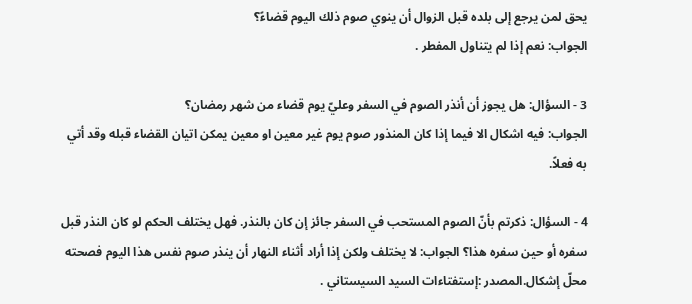يحق لمن يرجع إلى بلده قبل الزوال أن ينوي صوم ذلك اليوم قضاءً؟
الجواب: نعم إذا لم يتناول المفطر .

3 - السؤال: هل يجوز أن أنذر الصوم في السفر وعليّ يوم قضاء من شهر رمضان؟
الجواب: فيه اشكال الا فيما إذا كان المنذور صوم يوم غير معين او معين يمكن اتيان القضاء قبله وقد أتي به فعلاً.

4 - السؤال: ذكرتم بأنّ الصوم المستحب في السفر جائز إن كان بالنذر. فهل يختلف الحكم لو كان النذر قبل سفره أو حين سفره هذا؟ الجواب: لا يختلف ولكن إذا أراد أثناء النهار أن ينذر صوم نفس هذا اليوم فصحته محلّ إشكال.المصدر :إستفتاءات السيد السيستاني .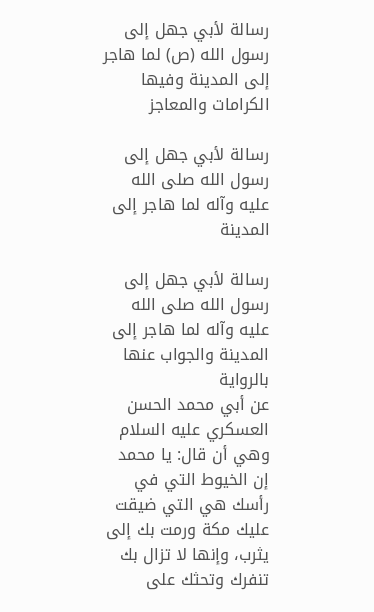رسالة لأبي جهل إلى رسول الله (ص) لما هاجر إلى المدينة وفيها الكرامات والمعاجز

رسالة لأبي جهل إلى رسول الله صلى الله عليه وآله لما هاجر إلى المدينة

رسالة لأبي جهل إلى رسول الله صلى الله عليه وآله لما هاجر إلى المدينة والجواب عنها بالرواية
عن أبي محمد الحسن العسكري عليه السلام
وهي أن قال: يا محمد إن الخيوط التي في رأسك هي التي ضيقت عليك مكة ورمت بك إلى يثرب، وإنها لا تزال بك تنفرك وتحثك على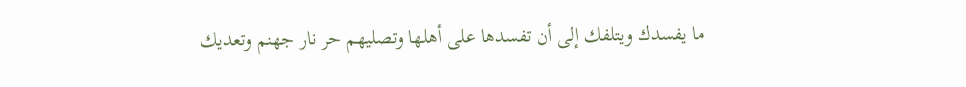ما يفسدك ويتلفك إلى أن تفسدها على أهلها وتصليهم حر نار جهنم وتعديك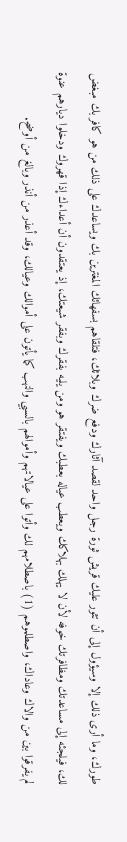طورك، وما أرى ذلك إلا وسيؤول إلى أن تثور عليك قريش ثورة رجل واحد لقصد آثارك ودفع ضرك وبلائك، فتلقاهم بسفهائك المغترين بك ويساعدك على ذلك من هو كافر بك مبغض لك، فيلجئه إلى مساعدتك ومظافرتك خوفه لأن لا يهلك بهلاكك ويعطب عياله بعطبك ويفتقر هو ومن يليه بفقرك وبفقر شيعتك، إذ يعتقدون أن أعداءك إذا قهروك ودخلوا ديارهم عنوة لم يفرقوا بين من والاك وعاداك، واصطلموهم (1) باصطلامهم لك وأتوا على عيالاتهم وأموالهم بالسبي والنهب كما يأتون على أموالك وعيالك، وقد أعذر من أنذر وبالغ من أوضح.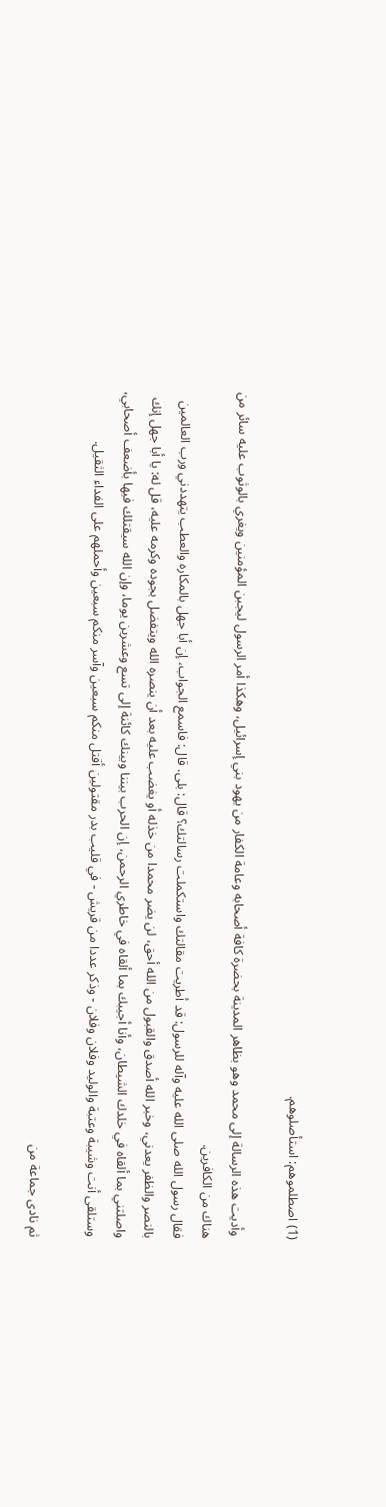(1) اصطلموهم: استأصلوهم.

 وأديت هذه الرسالة إلى محمد وهو بظاهر المدينة بحضرة كافة أصحابه وعامة الكفار من يهود بني إسرائيل، وهكذا أمر الرسول ليجبن المؤمنين ويغري بالوثوب عليه سائر من هناك من الكافرين.
فقال رسول الله صلى الله عليه وآله للرسول: قد أطريت مقالتك واستكملت رسالتك؟ قال: بلى. قال: فاسمع الجواب، إن أبا جهل بالمكاره والعطب يتهددني ورب العالمين بالنصر والظفر يعدني، وخبر الله أصدق والقبول من الله أحق، لن يضر محمدا من خذله أو يغضب عليه بعد أن ينصره الله ويتفضل بجوده وكرمه عليه، قل له: يا أبا جهل إنك واصلتني بما ألقاه في خلدك الشيطان، وأنا أجيبك بما ألقاه في خاطري الرحمن، إن الحرب بيننا وبينك كائنة إلى تسع وعشرين يوما، وإن الله سيقتلك فيها بأضعف أصحابي، وستلقى أنت وشيبة وعتبة والوليد وفلان وفلان - وذكر عددا من قريش - في قليب بدر مقتولين أقتل منكم سبعين وآسر منكم سبعين وأحملهم على الفداء الثقيل.

ثم نادى جماعة من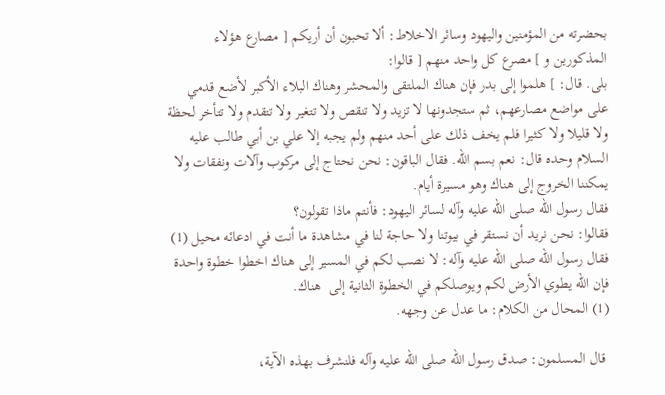بحضرته من المؤمنين واليهود وسائر الاخلاط: ألا تحبون أن أريكم [ مصارع هؤلاء المذكورين و ] مصرع كل واحد منهم [ قالوا:
بلى. قال: ] هلموا إلى بدر فإن هناك الملتقى والمحشر وهناك البلاء الأكبر لأضع قدمي على مواضع مصارعهم، ثم ستجدونها لا تزيد ولا تنقص ولا تتغير ولا تتقدم ولا تتأخر لحظة ولا قليلا ولا كثيرا فلم يخف ذلك على أحد منهم ولم يجبه إلا علي بن أبي طالب عليه السلام وحده قال: نعم بسم الله. فقال الباقون: نحن نحتاج إلى مركوب وآلات ونفقات ولا يمكننا الخروج إلى هناك وهو مسيرة أيام.
فقال رسول الله صلى الله عليه وآله لسائر اليهود: فأنتم ماذا تقولون؟
فقالوا: نحن نريد أن نستقر في بيوتنا ولا حاجة لنا في مشاهدة ما أنت في ادعائه محيل (1) فقال رسول الله صلى الله عليه وآله: لا نصب لكم في المسير إلى هناك اخطوا خطوة واحدة فإن الله يطوي الأرض لكم ويوصلكم في الخطوة الثانية إلى  هناك.
(1) المحال من الكلام: ما عدل عن وجهه.

 قال المسلمون: صدق رسول الله صلى الله عليه وآله فلنشرف بهذه الآية،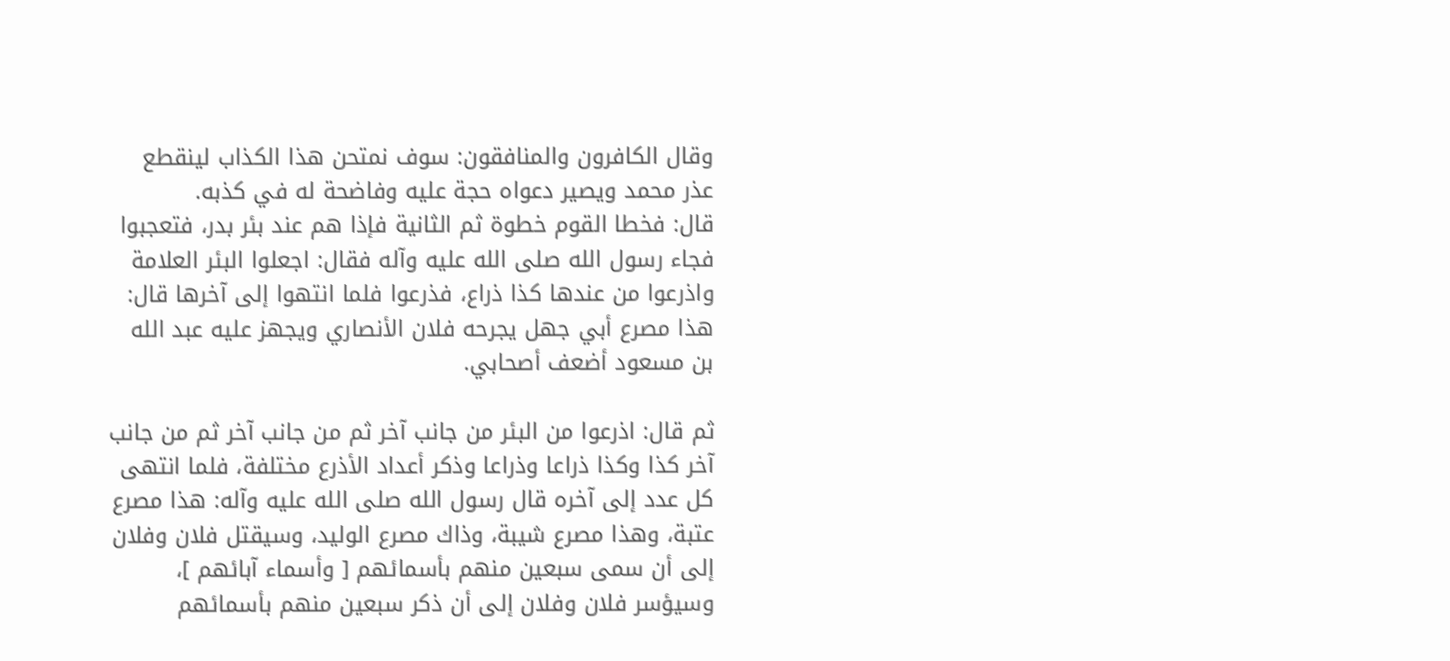وقال الكافرون والمنافقون: سوف نمتحن هذا الكذاب لينقطع عذر محمد ويصير دعواه حجة عليه وفاضحة له في كذبه.
قال: فخطا القوم خطوة ثم الثانية فإذا هم عند بئر بدر، فتعجبوا فجاء رسول الله صلى الله عليه وآله فقال: اجعلوا البئر العلامة واذرعوا من عندها كذا ذراع، فذرعوا فلما انتهوا إلى آخرها قال: هذا مصرع أبي جهل يجرحه فلان الأنصاري ويجهز عليه عبد الله بن مسعود أضعف أصحابي.

ثم قال: اذرعوا من البئر من جانب آخر ثم من جانب آخر ثم من جانب آخر كذا وكذا ذراعا وذراعا وذكر أعداد الأذرع مختلفة، فلما انتهى كل عدد إلى آخره قال رسول الله صلى الله عليه وآله: هذا مصرع عتبة، وهذا مصرع شيبة، وذاك مصرع الوليد، وسيقتل فلان وفلان إلى أن سمى سبعين منهم بأسمائهم [ وأسماء آبائهم ]، وسيؤسر فلان وفلان إلى أن ذكر سبعين منهم بأسمائهم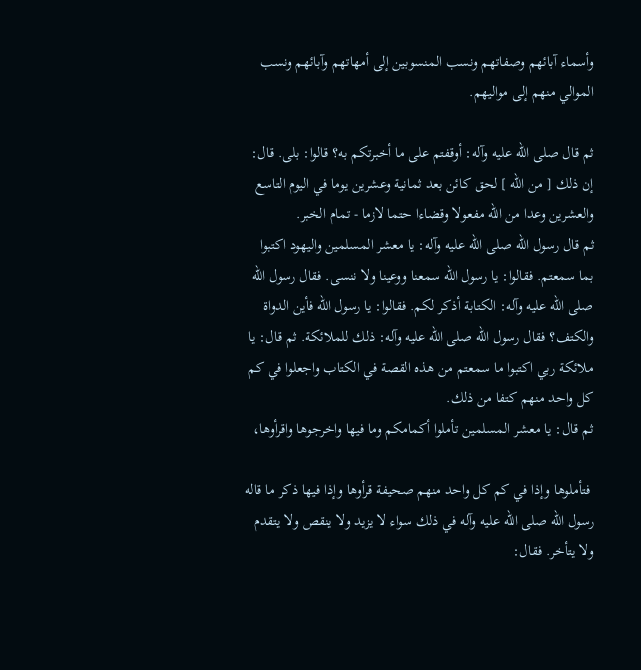وأسماء آبائهم وصفاتهم ونسب المنسوبين إلى أمهاتهم وآبائهم ونسب الموالي منهم إلى مواليهم.

ثم قال صلى الله عليه وآله: أوقفتم على ما أخبرتكم به؟ قالوا: بلى. قال:
إن ذلك [ من الله ] لحق كائن بعد ثمانية وعشرين يوما في اليوم التاسع والعشرين وعدا من الله مفعولا وقضاءا حتما لازما - تمام الخبر.
ثم قال رسول الله صلى الله عليه وآله: يا معشر المسلمين واليهود اكتبوا بما سمعتم. فقالوا: يا رسول الله سمعنا ووعينا ولا ننسى. فقال رسول الله صلى الله عليه وآله: الكتابة أذكر لكم. فقالوا: يا رسول الله فأين الدواة والكتف؟ فقال رسول الله صلى الله عليه وآله: ذلك للملائكة. ثم قال: يا ملائكة ربي اكتبوا ما سمعتم من هذه القصة في الكتاب واجعلوا في كم كل واحد منهم كتفا من ذلك.
ثم قال: يا معشر المسلمين تأملوا أكمامكم وما فيها واخرجوها واقرأوها،

 فتأملوها وإذا في كم كل واحد منهم صحيفة قرأوها وإذا فيها ذكر ما قاله رسول الله صلى الله عليه وآله في ذلك سواء لا يزيد ولا ينقص ولا يتقدم ولا يتأخر. فقال: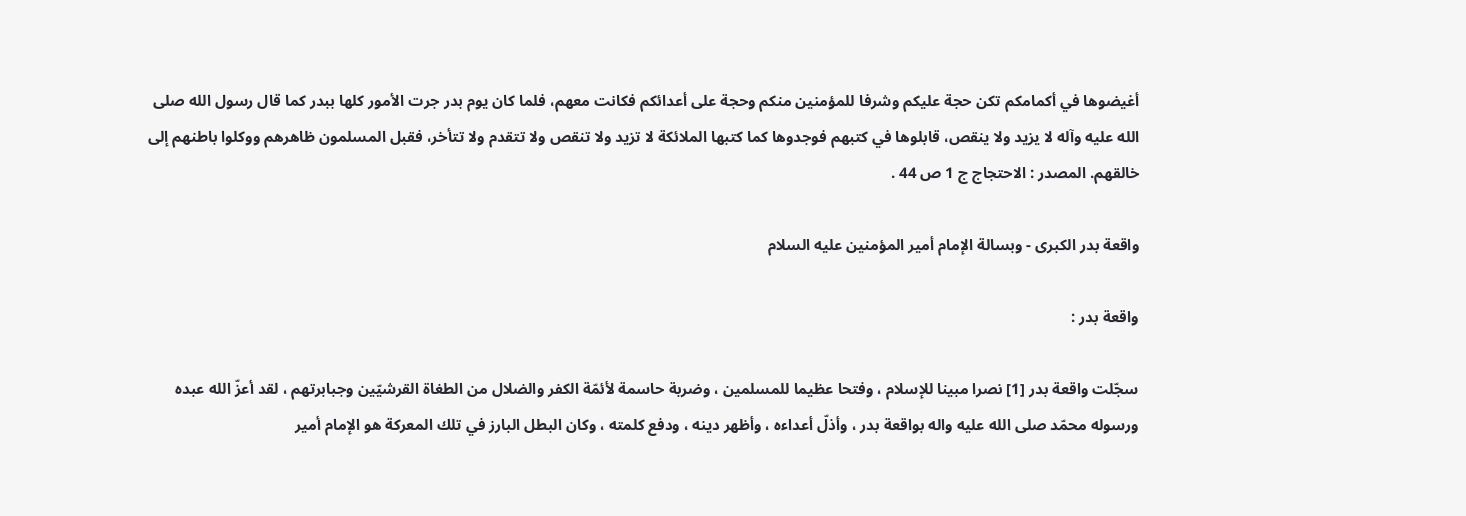أغيضوها في أكمامكم تكن حجة عليكم وشرفا للمؤمنين منكم وحجة على أعدائكم فكانت معهم، فلما كان يوم بدر جرت الأمور كلها ببدر كما قال رسول الله صلى الله عليه وآله لا يزيد ولا ينقص، قابلوها في كتبهم فوجدوها كما كتبها الملائكة لا تزيد ولا تنقص ولا تتقدم ولا تتأخر، فقبل المسلمون ظاهرهم ووكلوا باطنهم إلى خالقهم. المصدر : الاحتجاج ج 1 ص 44 .

واقعة بدر الكبرى - وبسالة الإمام أمير المؤمنين عليه السلام

واقعة بدر :

سجّلت واقعة بدر [1] نصرا مبينا للإسلام ، وفتحا عظيما للمسلمين ، وضربة حاسمة لأئمّة الكفر والضلال من الطغاة القرشيّين وجبابرتهم ، لقد أعزّ الله عبده ورسوله محمّد صلى الله عليه واله بواقعة بدر ، وأذلّ أعداءه ، وأظهر دينه ، ودفع كلمته ، وكان البطل البارز في تلك المعركة هو الإمام أمير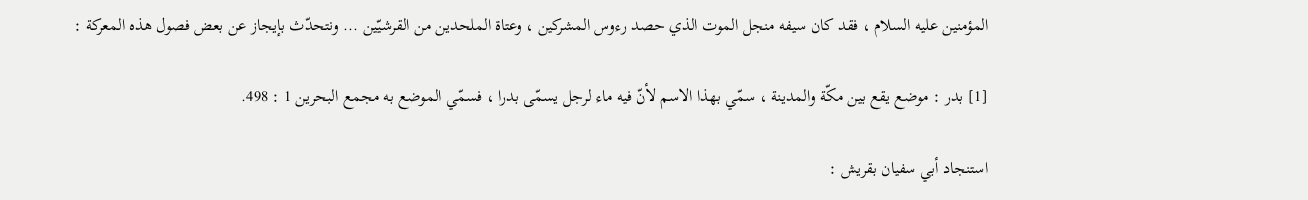المؤمنين عليه السلام ، فقد كان سيفه منجل الموت الذي حصد رءوس المشركين ، وعتاة الملحدين من القرشيّين ... ونتحدّث بإيجاز عن بعض فصول هذه المعركة :

[1] بدر : موضع يقع بين مكّة والمدينة ، سمّي بهذا الاسم لأنّ فيه ماء لرجل يسمّى بدرا ، فسمّي الموضع به مجمع البحرين 1 : 498.

استنجاد أبي سفيان بقريش :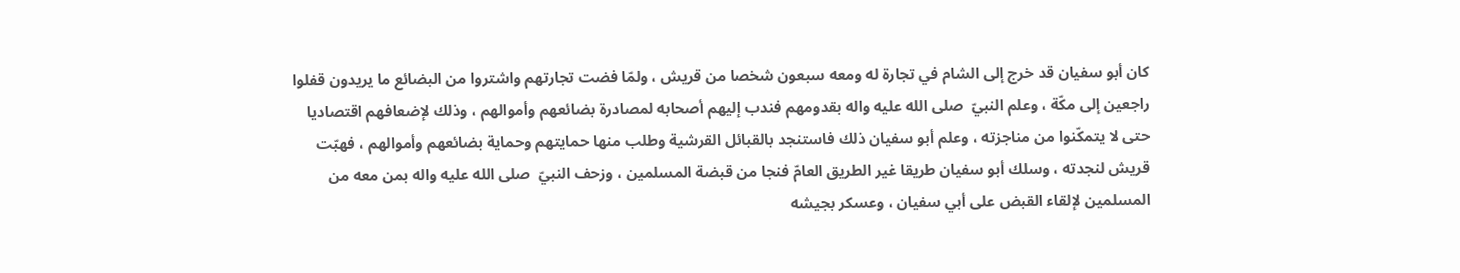كان أبو سفيان قد خرج إلى الشام في تجارة له ومعه سبعون شخصا من قريش ، ولمّا فضت تجارتهم واشتروا من البضائع ما يريدون قفلوا راجعين إلى مكّة ، وعلم النبيّ  صلى الله عليه واله بقدومهم فندب إليهم أصحابه لمصادرة بضائعهم وأموالهم ، وذلك لإضعافهم اقتصاديا حتى لا يتمكّنوا من مناجزته ، وعلم أبو سفيان ذلك فاستنجد بالقبائل القرشية وطلب منها حمايتهم وحماية بضائعهم وأموالهم ، فهبّت قريش لنجدته ، وسلك أبو سفيان طريقا غير الطريق العامّ فنجا من قبضة المسلمين ، وزحف النبيّ  صلى الله عليه واله بمن معه من المسلمين لإلقاء القبض على أبي سفيان ، وعسكر بجيشه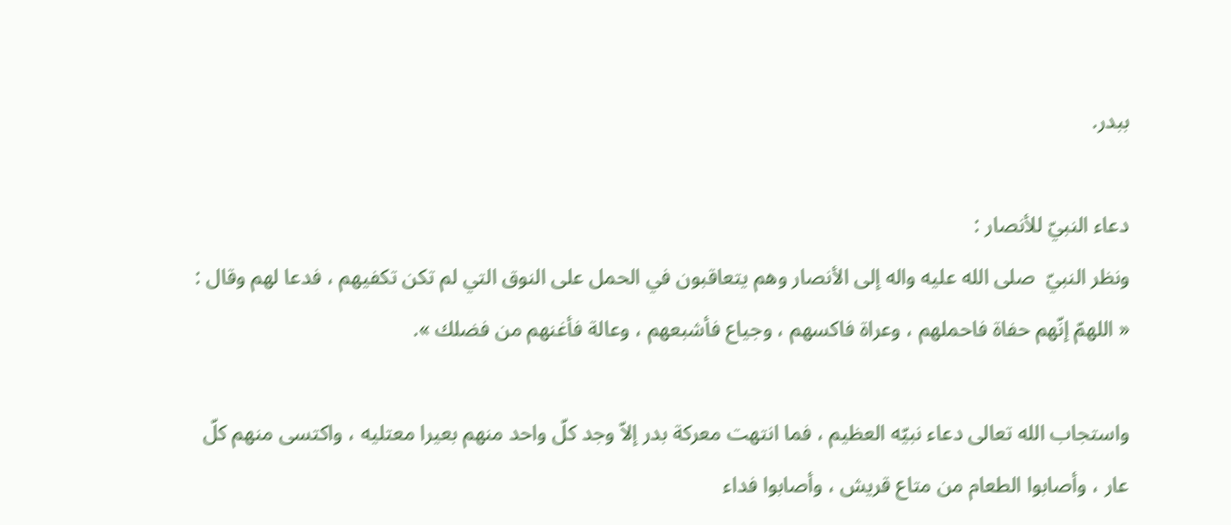ببدر.

دعاء النبيّ للأنصار :
ونظر النبيّ  صلى الله عليه واله إلى الأنصار وهم يتعاقبون في الحمل على النوق التي لم تكن تكفيهم ، فدعا لهم وقال :
« اللهمّ إنّهم حفاة فاحملهم ، وعراة فاكسهم ، وجياع فأشبعهم ، وعالة فأغنهم من فضلك ».

واستجاب الله تعالى دعاء نبيّه العظيم ، فما انتهت معركة بدر إلاّ وجد كلّ واحد منهم بعيرا معتليه ، واكتسى منهم كلّ عار ، وأصابوا الطعام من متاع قريش ، وأصابوا فداء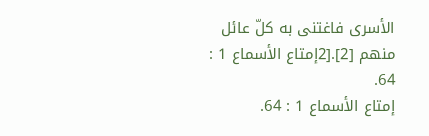الأسرى فاغتنى به كلّ عائل منهم [2].[2إمتاع الأسماع 1 : 64.
إمتاع الأسماع 1 : 64.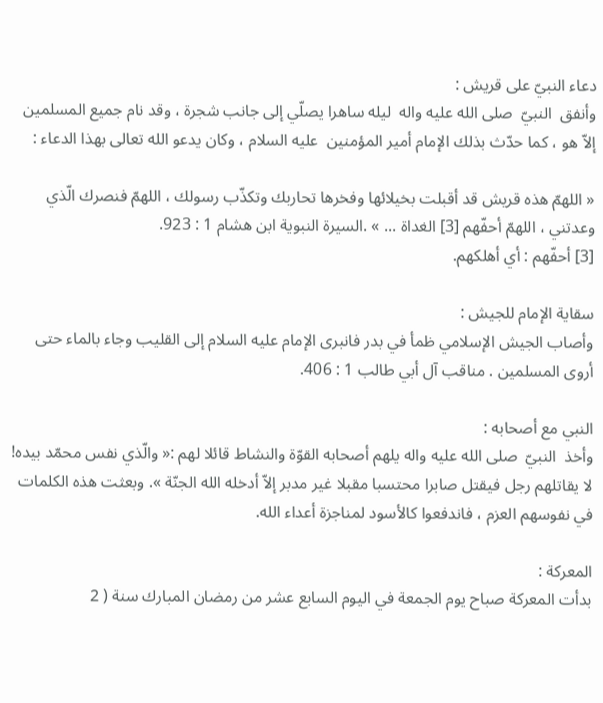دعاء النبيّ على قريش :
وأنفق  النبيّ  صلى الله عليه واله  ليله ساهرا يصلّي إلى جانب شجرة ، وقد نام جميع المسلمين إلاّ هو ، كما حدّث بذلك الإمام أمير المؤمنين  عليه السلام ، وكان يدعو الله تعالى بهذا الدعاء :

« اللهمّ هذه قريش قد أقبلت بخيلائها وفخرها تحاربك وتكذّب رسولك ، اللهمّ فنصرك الّذي وعدتني ، اللهمّ أحفّهم [3] الغداة ... » .السيرة النبوية ابن هشام 1 : 923.
[3] أحفّهم : أي أهلكهم.

سقاية الإمام للجيش :
وأصاب الجيش الإسلامي ظمأ في بدر فانبرى الإمام عليه السلام إلى القليب وجاء بالماء حتى أروى المسلمين . مناقب آل أبي طالب 1 : 406.

النبي مع أصحابه :
وأخذ  النبيّ  صلى الله عليه واله يلهم أصحابه القوّة والنشاط قائلا لهم :« والّذي نفس محمّد بيده! لا يقاتلهم رجل فيقتل صابرا محتسبا مقبلا غير مدبر إلاّ أدخله الله الجنّة ». وبعثت هذه الكلمات في نفوسهم العزم ، فاندفعوا كالأسود لمناجزة أعداء الله.

المعركة :
بدأت المعركة صباح يوم الجمعة في اليوم السابع عشر من رمضان المبارك سنة ( 2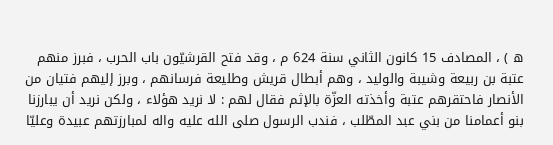ه‌ ) ، المصادف 15 كانون الثاني سنة 624 م ، وقد فتح القرشيّون باب الحرب ، فبرز منهم عتبة بن ربيعة وشيبة والوليد ، وهم أبطال قريش وطليعة فرسانهم ، وبرز إليهم فتيان من الأنصار فاحتقرهم عتبة وأخذته العزّة بالإثم فقال لهم : لا نريد هؤلاء ، ولكن نريد أن يبارزنا بنو أعمامنا من بني عبد المطّلب ، فندب الرسول صلى الله عليه واله لمبارزتهم عبيدة وعليّا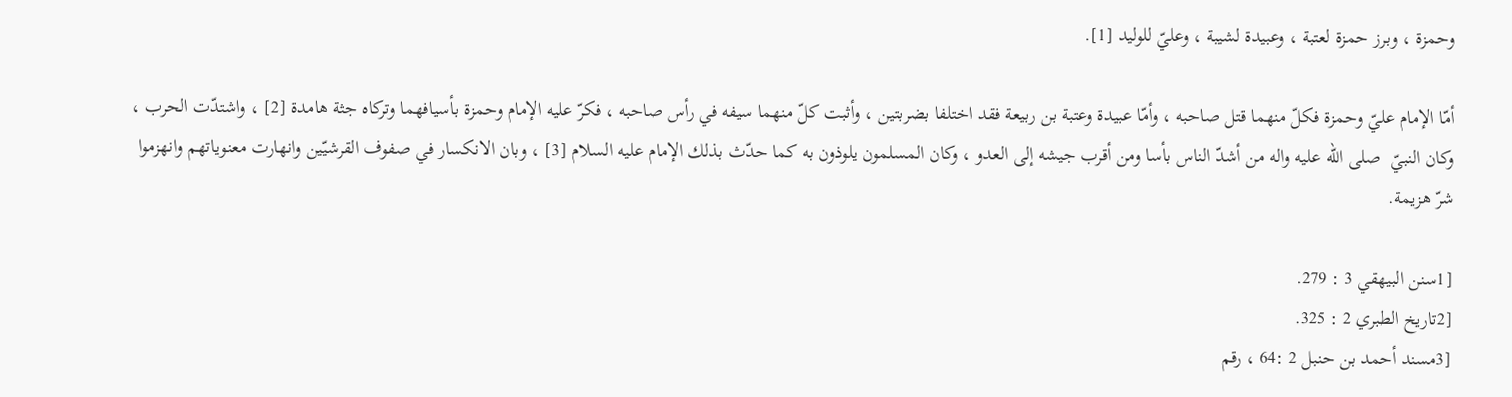وحمزة ، وبرز حمزة لعتبة ، وعبيدة لشيبة ، وعليّ للوليد [1].

أمّا الإمام عليّ وحمزة فكلّ منهما قتل صاحبه ، وأمّا عبيدة وعتبة بن ربيعة فقد اختلفا بضربتين ، وأثبت كلّ منهما سيفه في رأس صاحبه ، فكرّ عليه الإمام وحمزة بأسيافهما وتركاه جثة هامدة [2] ، واشتدّت الحرب ، وكان النبيّ  صلى الله عليه واله من أشدّ الناس بأسا ومن أقرب جيشه إلى العدو ، وكان المسلمون يلوذون به كما حدّث بذلك الإمام عليه السلام [3] ، وبان الانكسار في صفوف القرشيّين وانهارت معنوياتهم وانهزموا شرّ هزيمة.

[1سنن البيهقي 3 : 279.
[2تاريخ الطبري 2 : 325.
[3مسند أحمد بن حنبل 2 :64 ، رقم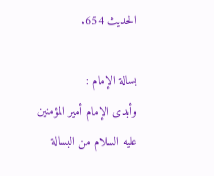الحديث 654.

بسالة الإمام :
وأبدى الإمام أمير المؤمنين  عليه السلام من البسالة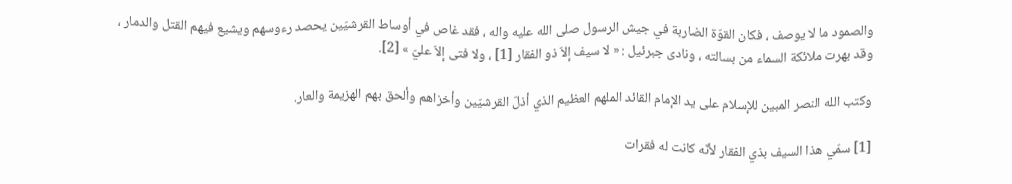والصمود ما لا يوصف ، فكان القوّة الضاربة في جيش الرسول صلى الله عليه واله ، فقد غاص في أوساط القرشيّين يحصد رءوسهم ويشيع فيهم القتل والدمار ، وقد بهرت ملائكة السماء من بسالته ، ونادى جبرئيل : « لا سيف إلاّ ذو الفقار [1] ، ولا فتى إلاّ عليّ » [2].

وكتب الله النصر المبين للإسلام على يد الإمام القائد الملهم العظيم الذي أذلّ القرشيّين وأخزاهم وألحق بهم الهزيمة والعار.

[1] سمّي هذا السيف بذي الفقار لأنّه كانت له فقرات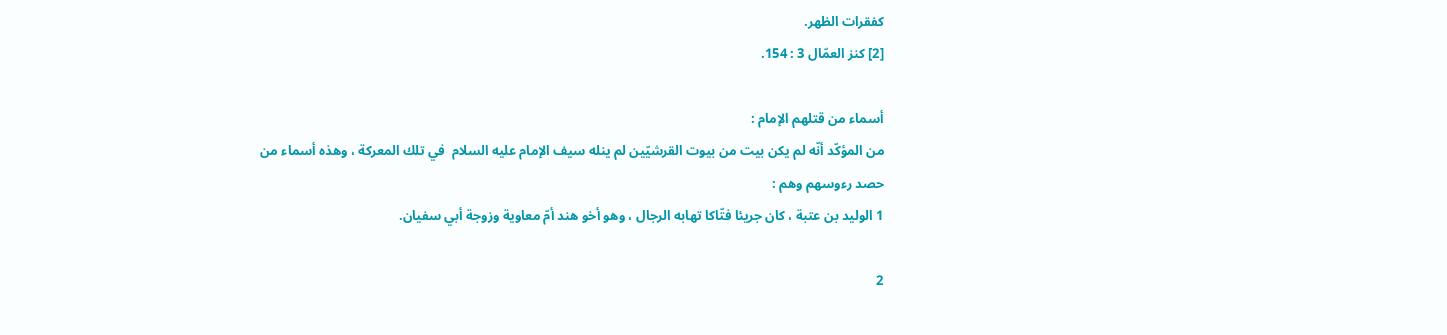كفقرات الظهر.
[2] كنز العمّال 3 : 154.

أسماء من قتلهم الإمام :
من المؤكّد أنّه لم يكن بيت من بيوت القرشيّين لم ينله سيف الإمام عليه السلام  في تلك المعركة ، وهذه أسماء من حصد رءوسهم وهم :
1 الوليد بن عتبة ، كان جريئا فتّاكا تهابه الرجال ، وهو أخو هند أمّ معاوية وزوجة أبي سفيان.

2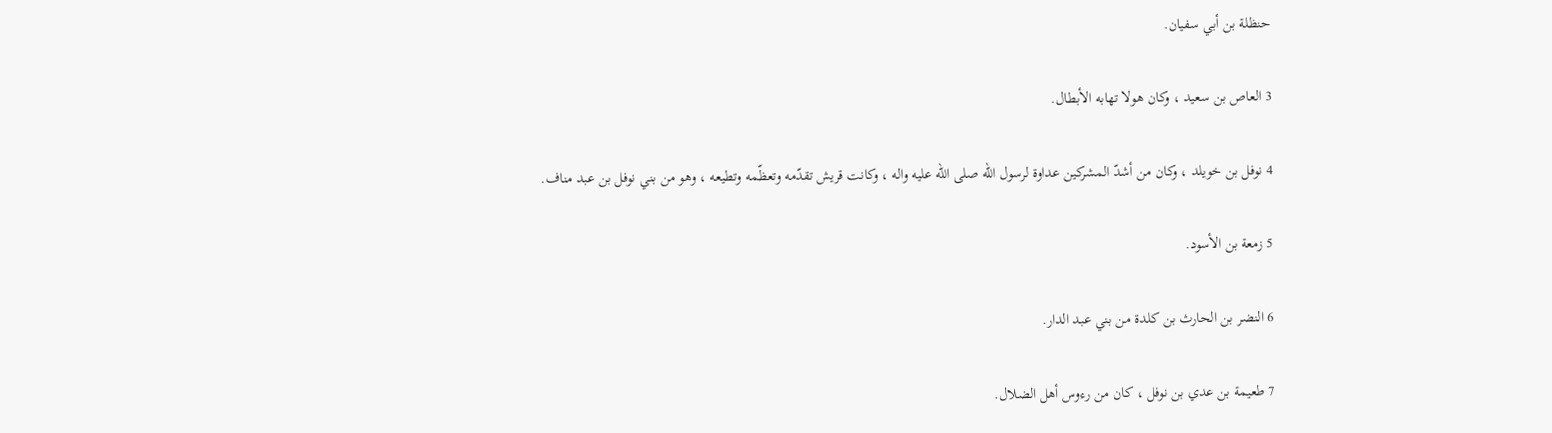حنظلة بن أبي سفيان.

3 العاص بن سعيد ، وكان هولا تهابه الأبطال.

4 نوفل بن خويلد ، وكان من أشدّ المشركين عداوة لرسول الله صلى الله عليه واله ، وكانت قريش تقدّمه وتعظّمه وتطيعه ، وهو من بني نوفل بن عبد مناف.

5 زمعة بن الأسود.

6 النضر بن الحارث بن كلدة من بني عبد الدار.

7 طعيمة بن عدي بن نوفل ، كان من رءوس أهل الضلال.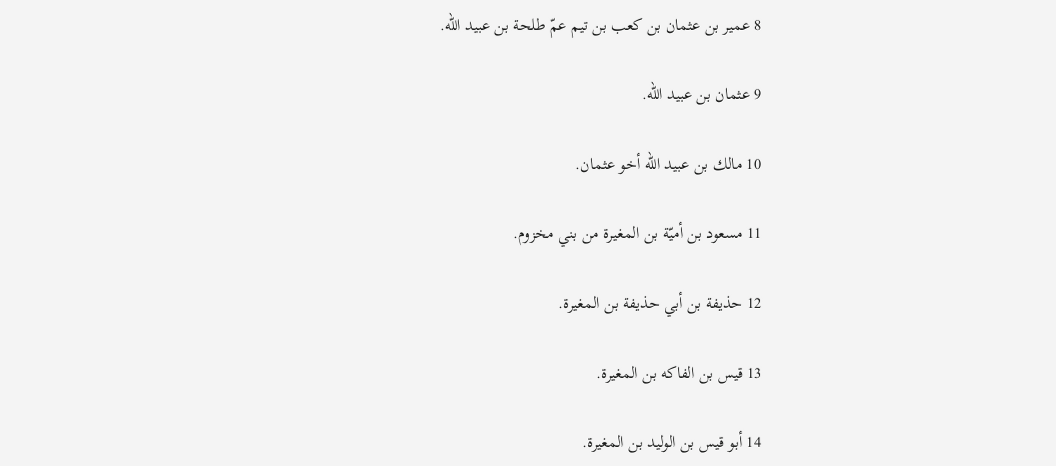8 عمير بن عثمان بن كعب بن تيم عمّ طلحة بن عبيد الله.

9 عثمان بن عبيد الله.

10 مالك بن عبيد الله أخو عثمان.

11 مسعود بن أميّة بن المغيرة من بني مخزوم.

12 حذيفة بن أبي حذيفة بن المغيرة.

13 قيس بن الفاكه بن المغيرة.

14 أبو قيس بن الوليد بن المغيرة.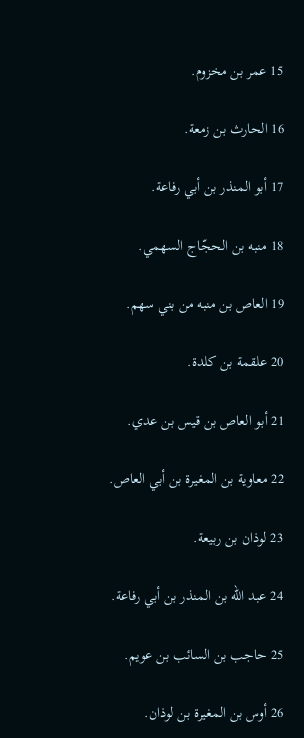15 عمر بن مخزوم.

16 الحارث بن زمعة.

17 أبو المنذر بن أبي رفاعة.

18 منبه بن الحجّاج السهمي.

19 العاص بن منبه من بني سهم.

20 علقمة بن كلدة.

21 أبو العاص بن قيس بن عدي.

22 معاوية بن المغيرة بن أبي العاص.

23 لوذان بن ربيعة.

24 عبد الله بن المنذر بن أبي رفاعة.

25 حاجب بن السائب بن عويم.

26 أوس بن المغيرة بن لوذان.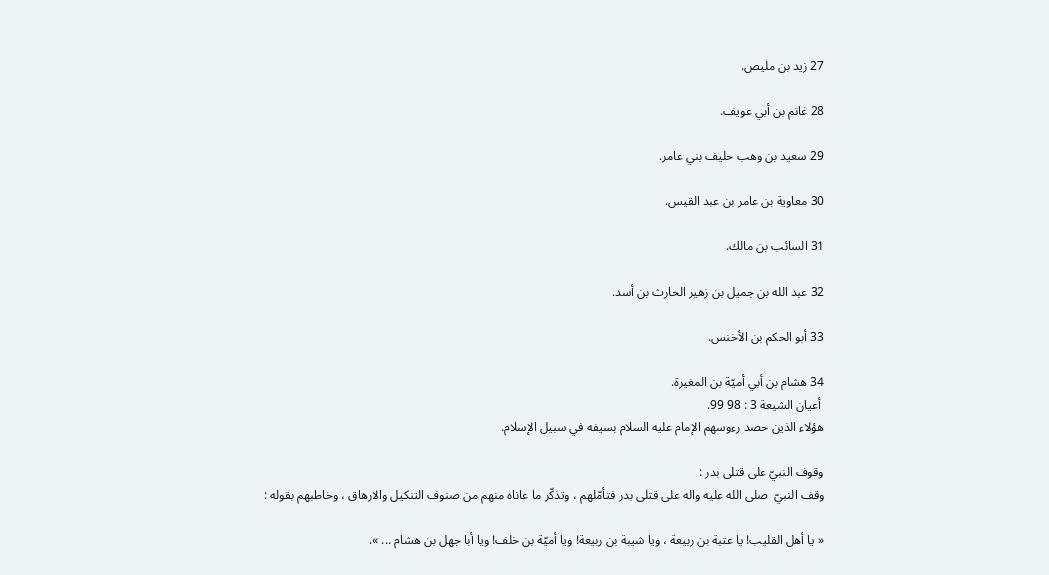27 زيد بن مليص.

28 غانم بن أبي عويف.

29 سعيد بن وهب حليف بني عامر.

30 معاوية بن عامر بن عبد القيس.

31 السائب بن مالك.

32 عبد الله بن جميل بن زهير الحارث بن أسد.

33 أبو الحكم بن الأخنس.

34 هشام بن أبي أميّة بن المغيرة.
 أعيان الشيعة 3 : 98 99.
هؤلاء الذين حصد رءوسهم الإمام عليه السلام بسيفه في سبيل الإسلام.

وقوف النبيّ على قتلى بدر :
وقف النبيّ  صلى الله عليه واله على قتلى بدر فتأمّلهم ، وتذكّر ما عاناه منهم من صنوف التنكيل والارهاق ، وخاطبهم بقوله :

« يا أهل القليب! يا عتبة بن ربيعة ، ويا شيبة بن ربيعة! ويا أميّة بن خلف! ويا أبا جهل بن هشام ... ».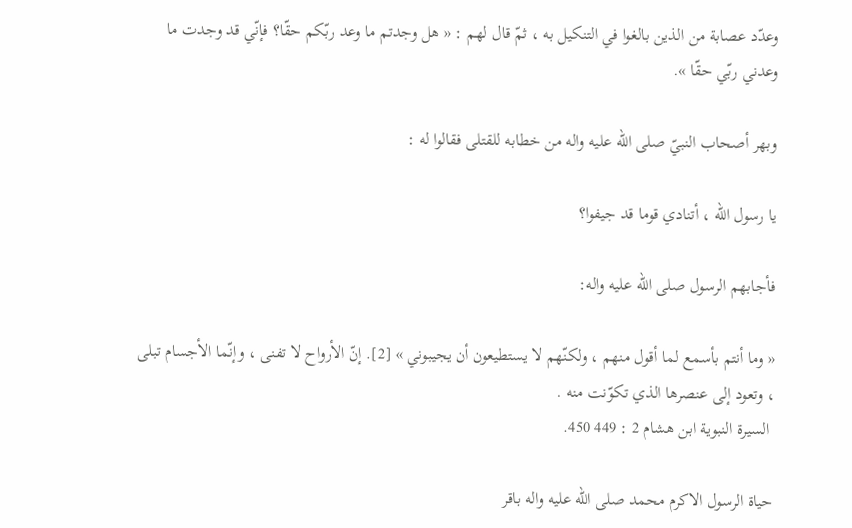وعدّد عصابة من الذين بالغوا في التنكيل به ، ثمّ قال لهم : « هل وجدتم ما وعد ربّكم حقّا؟ فإنّي قد وجدت ما وعدني ربّي حقّا ».

وبهر أصحاب النبيّ صلى الله عليه واله من خطابه للقتلى فقالوا له :

يا رسول الله ، أتنادي قوما قد جيفوا؟

فأجابهم الرسول صلى الله عليه واله:

« وما أنتم بأسمع لما أقول منهم ، ولكنّهم لا يستطيعون أن يجيبوني » [2]. إنّ الأرواح لا تفنى ، وإنّما الأجسام تبلى ، وتعود إلى عنصرها الذي تكوّنت منه .
 السيرة النبوية ابن هشام 2 : 449 450.

حياة الرسول الاكرم محمد صلى الله عليه واله باقر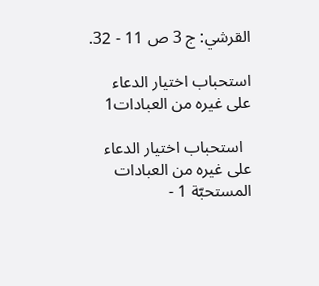القرشي: ج 3 ص 11 - 32.

استحباب اختيار الدعاء على غيره من العبادات1

  استحباب اختيار الدعاء على غيره من العبادات  المستحبّة 1 -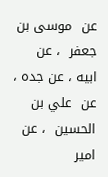عن  موسى بن جعفر  ، عن ابيه ، عن جده ، عن  علي بن الحسين  ، عن  امير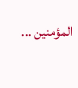المؤمنين ...